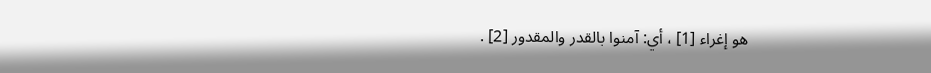هو إغراء [1] ، أي: آمنوا بالقدر والمقدور [2] .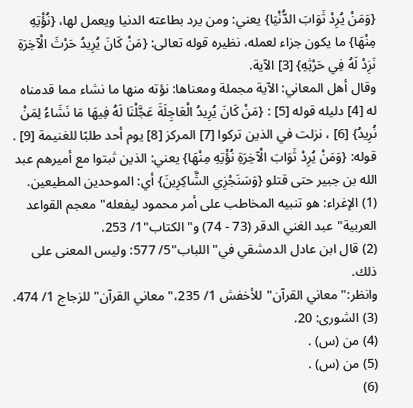{وَمَنْ يُرِدْ ثَوَابَ الدُّنْيَا} يعني: ومن يرد بطاعته الدنيا ويعمل لها، {نُؤْتِهِ مِنْهَا} ما يكون جزاء لعمله، نظيره قوله تعالى: {مَنْ كَانَ يُرِيدُ حَرْثَ الْآخِرَةِ نَزِدْ لَهُ فِي حَرْثِهِ} [3] الآية.
وقال أهل المعاني: الآية مجملة ومعناها: نؤته منها ما نشاء مما قدمناه له [4] دليله قوله [5] : {مَنْ كَانَ يُرِيدُ الْعَاجِلَةَ عَجَّلْنَا لَهُ فِيهَا مَا نَشَاءُ لِمَنْ نُرِيدُ} [6] ، نزلت في الذين تركوا [7] المركز [8] يوم أحد طلبًا للغنيمة [9] .
قوله: {وَمَنْ يُرِدْ ثَوَابَ الْآخِرَةِ نُؤْتِهِ مِنْهَا} يعني: الذين ثبتوا مع أميرهم عبد الله بن جبير حتى قتلو {وَسَنَجْزِي الشَّاكِرِينَ} أي: الموحدين المطيعين.
(1) الإغراء: هو تنبيه المخاطب على أمر محمود ليفعله"معجم القواعد العربية"عبد الغني الدقر (73 - 74) و"الكتاب"1/ 253.
(2) قال ابن عادل الدمشقي في"اللباب"5/ 577: وليس المعنى على ذلك.
وانظر:"معاني القرآن"للأخفش 1/ 235،"معاني القرآن"للزجاج 1/ 474.
(3) الشورى: 20.
(4) من (س) .
(5) من (س) .
(6)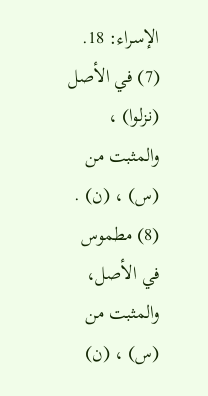الإسراء: 18.
(7) في الأصل (نزلوا) ، والمثبت من (س) ، (ن) .
(8) مطموس في الأصل، والمثبت من (س) ، (ن)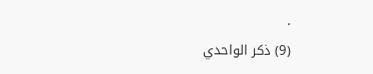.
(9) ذكر الواحدي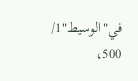في"الوسيط"1/ 500،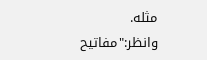مثله.
وانظر:"مفاتيح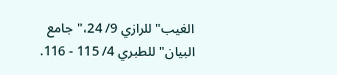الغيب"للرازي 9/ 24،"جامع البيان"للطبري 4/ 115 - 116.